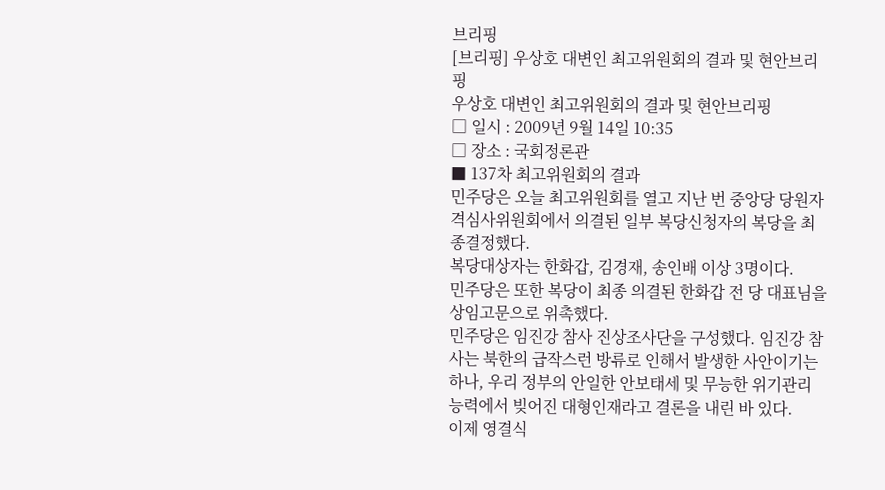브리핑
[브리핑] 우상호 대변인 최고위원회의 결과 및 현안브리핑
우상호 대변인 최고위원회의 결과 및 현안브리핑
□ 일시 : 2009년 9월 14일 10:35
□ 장소 : 국회정론관
■ 137차 최고위원회의 결과
민주당은 오늘 최고위원회를 열고 지난 번 중앙당 당원자격심사위원회에서 의결된 일부 복당신청자의 복당을 최종결정했다.
복당대상자는 한화갑, 김경재, 송인배 이상 3명이다.
민주당은 또한 복당이 최종 의결된 한화갑 전 당 대표님을 상임고문으로 위촉했다.
민주당은 임진강 참사 진상조사단을 구성했다. 임진강 참사는 북한의 급작스런 방류로 인해서 발생한 사안이기는 하나, 우리 정부의 안일한 안보태세 및 무능한 위기관리능력에서 빚어진 대형인재라고 결론을 내린 바 있다.
이제 영결식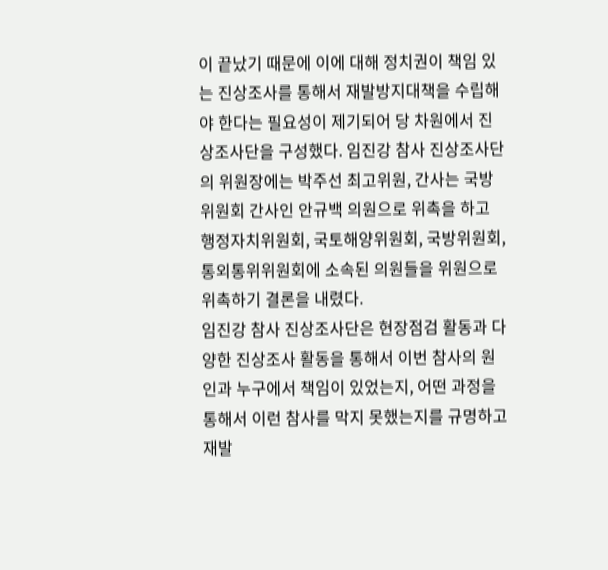이 끝났기 때문에 이에 대해 정치권이 책임 있는 진상조사를 통해서 재발방지대책을 수립해야 한다는 필요성이 제기되어 당 차원에서 진상조사단을 구성했다. 임진강 참사 진상조사단의 위원장에는 박주선 최고위원, 간사는 국방위원회 간사인 안규백 의원으로 위촉을 하고 행정자치위원회, 국토해양위원회, 국방위원회, 통외통위위원회에 소속된 의원들을 위원으로 위촉하기 결론을 내렸다.
임진강 참사 진상조사단은 현장점검 활동과 다양한 진상조사 활동을 통해서 이번 참사의 원인과 누구에서 책임이 있었는지, 어떤 과정을 통해서 이런 참사를 막지 못했는지를 규명하고 재발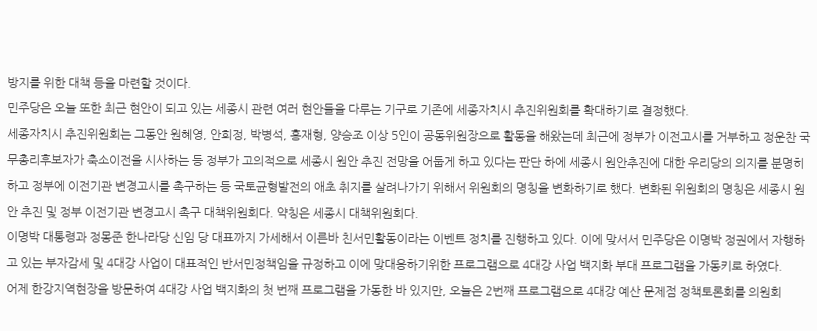방지를 위한 대책 등을 마련할 것이다.
민주당은 오늘 또한 최근 현안이 되고 있는 세종시 관련 여러 현안들을 다루는 기구로 기존에 세종자치시 추진위원회를 확대하기로 결정했다.
세종자치시 추진위원회는 그동안 원혜영, 안희정, 박병석, 홍재형, 양승조 이상 5인이 공동위원장으로 활동을 해왔는데 최근에 정부가 이전고시를 거부하고 정운찬 국무총리후보자가 축소이전을 시사하는 등 정부가 고의적으로 세종시 원안 추진 전망을 어둡게 하고 있다는 판단 하에 세종시 원안추진에 대한 우리당의 의지를 분명히 하고 정부에 이전기관 변경고시를 촉구하는 등 국토균형발전의 애초 취지를 살려나가기 위해서 위원회의 명칭을 변화하기로 했다. 변화된 위원회의 명칭은 세종시 원안 추진 및 정부 이전기관 변경고시 촉구 대책위원회다. 약칭은 세종시 대책위원회다.
이명박 대통령과 정몽준 한나라당 신임 당 대표까지 가세해서 이른바 친서민활동이라는 이벤트 정치를 진행하고 있다. 이에 맞서서 민주당은 이명박 정권에서 자행하고 있는 부자감세 및 4대강 사업이 대표적인 반서민정책임을 규정하고 이에 맞대응하기위한 프로그램으로 4대강 사업 백지화 부대 프로그램을 가동키로 하였다.
어제 한강지역현장을 방문하여 4대강 사업 백지화의 첫 번째 프로그램을 가동한 바 있지만, 오늘은 2번째 프로그램으로 4대강 예산 문제점 정책토론회를 의원회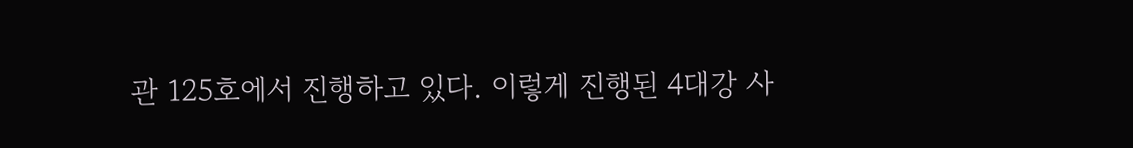관 125호에서 진행하고 있다. 이렇게 진행된 4대강 사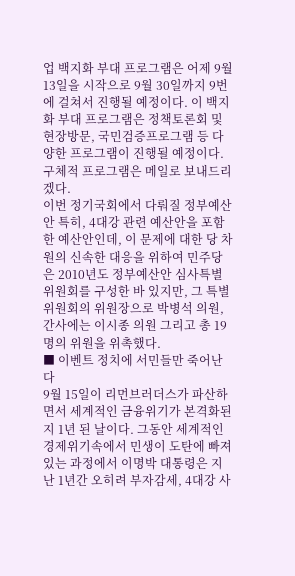업 백지화 부대 프로그램은 어제 9월 13일을 시작으로 9월 30일까지 9번에 걸쳐서 진행될 예정이다. 이 백지화 부대 프로그램은 정책토론회 및 현장방문, 국민검증프로그램 등 다양한 프로그램이 진행될 예정이다. 구체적 프로그램은 메일로 보내드리겠다.
이번 정기국회에서 다뤄질 정부예산안 특히, 4대강 관련 예산안을 포함한 예산안인데, 이 문제에 대한 당 차원의 신속한 대응을 위하여 민주당은 2010년도 정부예산안 심사특별위원회를 구성한 바 있지만, 그 특별위원회의 위원장으로 박병석 의원, 간사에는 이시종 의원 그리고 총 19명의 위원을 위촉했다.
■ 이벤트 정치에 서민들만 죽어난다
9월 15일이 리먼브러더스가 파산하면서 세계적인 금융위기가 본격화된 지 1년 된 날이다. 그동안 세계적인 경제위기속에서 민생이 도탄에 빠져 있는 과정에서 이명박 대통령은 지난 1년간 오히려 부자감세, 4대강 사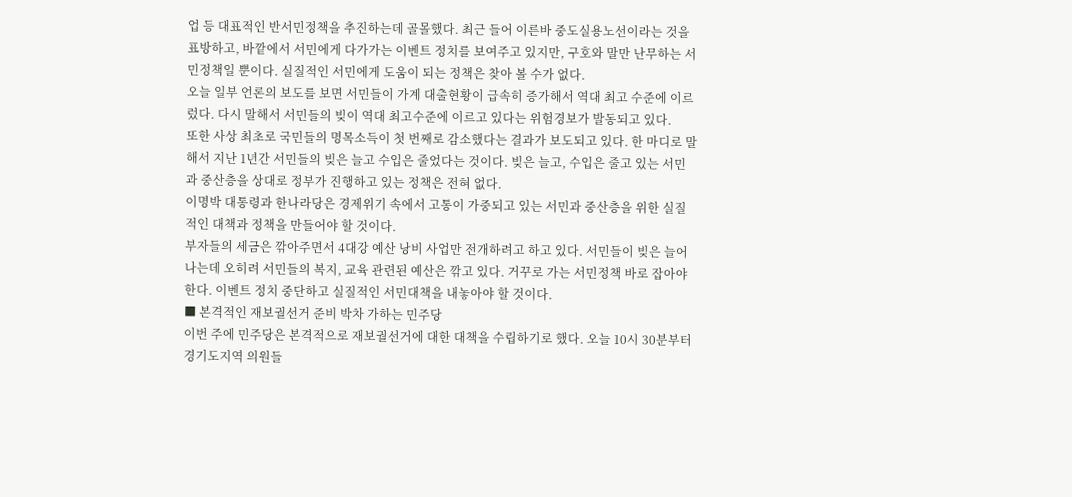업 등 대표적인 반서민정책을 추진하는데 골몰했다. 최근 들어 이른바 중도실용노선이라는 것을 표방하고, 바깥에서 서민에게 다가가는 이벤트 정치를 보여주고 있지만, 구호와 말만 난무하는 서민정책일 뿐이다. 실질적인 서민에게 도움이 되는 정책은 찾아 볼 수가 없다.
오늘 일부 언론의 보도를 보면 서민들이 가계 대출현황이 급속히 증가해서 역대 최고 수준에 이르렀다. 다시 말해서 서민들의 빚이 역대 최고수준에 이르고 있다는 위험경보가 발동되고 있다.
또한 사상 최초로 국민들의 명목소득이 첫 번째로 감소했다는 결과가 보도되고 있다. 한 마디로 말해서 지난 1년간 서민들의 빚은 늘고 수입은 줄었다는 것이다. 빚은 늘고, 수입은 줄고 있는 서민과 중산층을 상대로 정부가 진행하고 있는 정책은 전혀 없다.
이명박 대통령과 한나라당은 경제위기 속에서 고통이 가중되고 있는 서민과 중산층을 위한 실질적인 대책과 정책을 만들어야 할 것이다.
부자들의 세금은 깎아주면서 4대강 예산 낭비 사업만 전개하려고 하고 있다. 서민들이 빚은 늘어나는데 오히려 서민들의 복지, 교육 관련된 예산은 깎고 있다. 거꾸로 가는 서민정책 바로 잡아야 한다. 이벤트 정치 중단하고 실질적인 서민대책을 내놓아야 할 것이다.
■ 본격적인 재보궐선거 준비 박차 가하는 민주당
이번 주에 민주당은 본격적으로 재보궐선거에 대한 대책을 수립하기로 했다. 오늘 10시 30분부터 경기도지역 의원들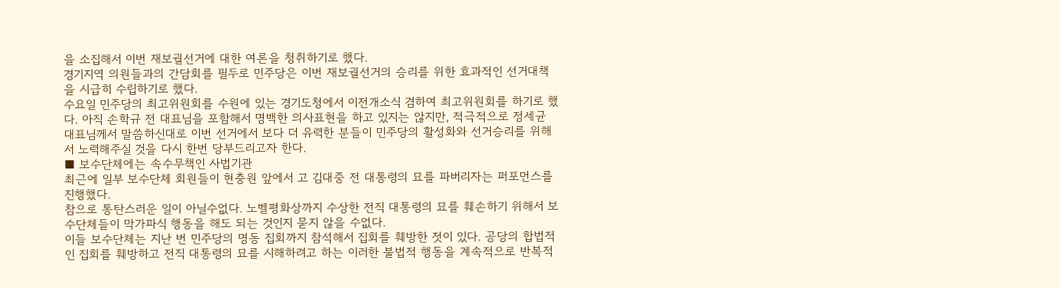을 소집해서 이번 재보궐선거에 대한 여론을 청취하기로 했다.
경기지역 의원들과의 간담회를 필두로 민주당은 이번 재보궐선거의 승리를 위한 효과적인 선거대책을 시급히 수립하기로 했다.
수요일 민주당의 최고위원회를 수원에 있는 경기도청에서 이전개소식 겸하여 최고위원회를 하기로 했다. 아직 손학규 전 대표님을 포함해서 명백한 의사표현을 하고 있지는 않지만, 적극적으로 정세균 대표님께서 말씀하신대로 이번 선거에서 보다 더 유력한 분들이 민주당의 활성화와 선거승리를 위해서 노력해주실 것을 다시 한번 당부드리고자 한다.
■ 보수단체에는 속수무책인 사법기관
최근에 일부 보수단체 회원들이 현충원 앞에서 고 김대중 전 대통령의 묘를 파버리자는 퍼포먼스를 진행했다.
참으로 통탄스러운 일이 아닐수없다. 노벨평화상까지 수상한 전직 대통령의 묘를 훼손하기 위해서 보수단체들이 막가파식 행동을 해도 되는 것인지 묻지 않을 수없다.
이들 보수단체는 지난 번 민주당의 명동 집회까지 참석해서 집회를 훼방한 젓이 있다. 공당의 합법적인 집회를 훼방하고 전직 대통령의 묘를 시해하려고 하는 이러한 불법적 행동을 계속적으로 반복적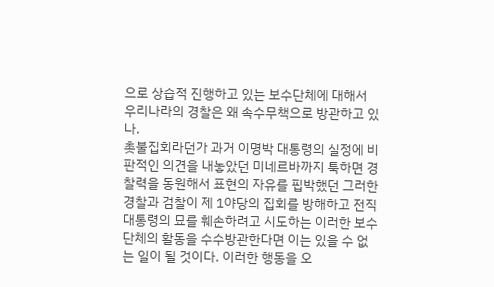으로 상습적 진행하고 있는 보수단체에 대해서 우리나라의 경찰은 왜 속수무책으로 방관하고 있나.
촛불집회라던가 과거 이명박 대통령의 실정에 비판적인 의견을 내놓았던 미네르바까지 툭하면 경찰력을 동원해서 표현의 자유를 핍박했던 그러한 경찰과 검찰이 제 1야당의 집회를 방해하고 전직 대통령의 묘를 훼손하려고 시도하는 이러한 보수단체의 활동을 수수방관한다면 이는 있을 수 없는 일이 될 것이다. 이러한 행동을 오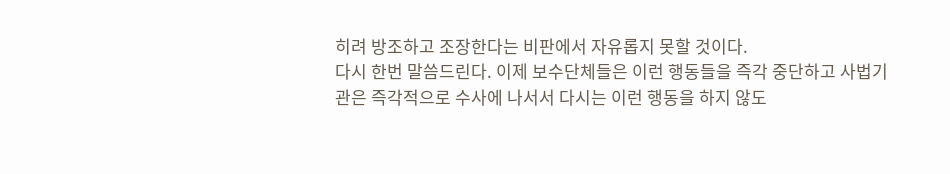히려 방조하고 조장한다는 비판에서 자유롭지 못할 것이다.
다시 한번 말씀드린다. 이제 보수단체들은 이런 행동들을 즉각 중단하고 사법기관은 즉각적으로 수사에 나서서 다시는 이런 행동을 하지 않도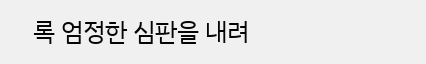록 엄정한 심판을 내려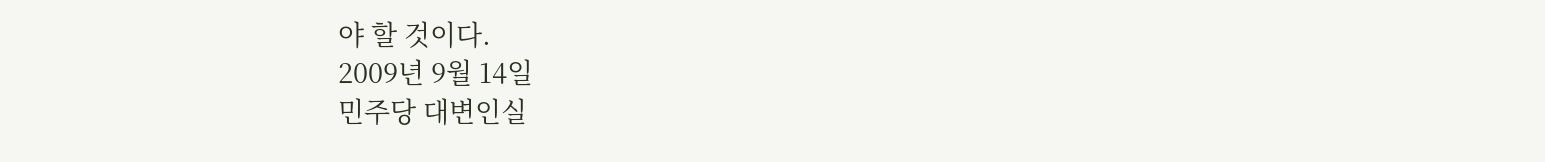야 할 것이다.
2009년 9월 14일
민주당 대변인실